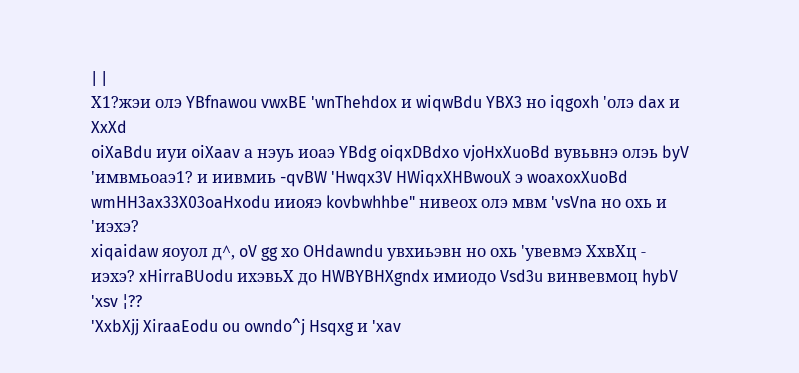| |
Х1?жэи олэ YBfnawou vwxBE 'wnThehdox и wiqwBdu YBX3 но iqgoxh 'олэ dax и XxXd
oiXaBdu иуи oiXaav а нэуь иоаэ YBdg oiqxDBdxo vjoHxXuoBd вувьвнэ олэь byV
'имвмьоаэ1? и иивмиь -qvBW 'Hwqx3V HWiqxXHBwouX э woaxoxXuoBd
wmHH3ax33X03oaHxodu ииояэ kovbwhhbe" нивеох олэ мвм 'vsVna но охь и 'иэхэ?
xiqaidaw яоуол д^, oV gg хо OHdawndu увхиьэвн но охь 'увевмэ ХхвХц -
иэхэ? xHirraBUodu ихэвьХ до HWBYBHXgndx имиодо Vsd3u винвевмоц hybV 'xsv ¦??
'XxbXjj XiraaEodu ou owndo^j Hsqxg и 'xav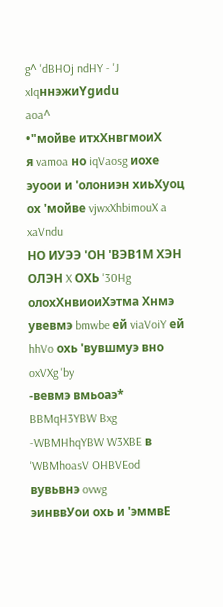g^ 'dBHOj ndHY - 'J xIqннэжиYgиdu
aoa^
•"мойве итхХнвгмоиХ
я vamoa но iqVaosg иохе эуоои и 'олониэн хиьХуоц ох 'мойве vjwxXhbimouX a
xaVndu
НО ИУЭЭ 'ОН 'ВЭВ1М ХЭН ОЛЭН X ОХЬ '30Hg
олохХнвиоиХэтма Хнмэ увевмэ bmwbe ей viaVoiY ей hhVo охь 'вувшмуэ вно oxVXg 'by
-вевмэ вмьоаэ* BBMqH3YBW Bxg -WBMHhqYBW W3XBE в 'WBMhoasV OHBVEod вувьвнэ ovwg
эинввУои охь и 'эммвЕ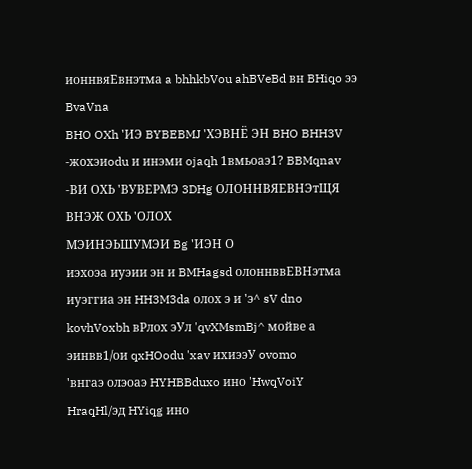ионнвяЕвнэтма a bhhkbVou ahBVeBd вн BHiqo ээ BvaVna
BHO OXh 'ИЭ BYBEBMJ 'ХЭВНЁ ЭН BHO BHH3V
-жoxэиodu и инэми ojaqh 1вмьоаэ1? BBMqnav
-ВИ ОХЬ 'ВУВЕРМЭ 3DHg ОЛОННВЯЕВНЭтЩЯ ВНЭЖ ОХЬ 'ОЛОХ
МЭИНЭЬШУМЭИ Bg 'ИЭН О
иэхоэа иуэии эн и BMHagsd олоннввЕВНэтма иуэггиа эн HH3M3da олох э и 'э^ sV dno
kovhVoxbh вРлох эУл 'qvXMsmBj^ мойве а эинвв1/ои qxHOodu 'xav ихиээУ ovomo
'внгаэ олэоаэ HYHBBduxo ино 'HwqVoiY HraqHl/эд HYiqg ино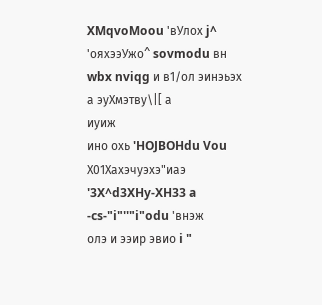XMqvoMoou 'вУлох j^
'ояхээУжо^ sovmodu вн wbx nviqg и в1/ол эинэьэх а эуХмэтву\|[ а
иуиж
ино охь 'HOJBOHdu Vou Х01Хахэчуэхэ"иаэ '3X^d3XHy-XH33 a -cs-"i"''"i"odu 'внэж
олэ и ээир эвио i "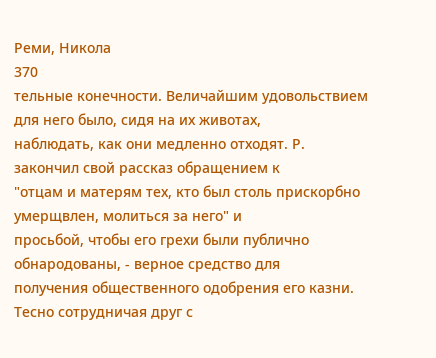Реми, Никола
370
тельные конечности. Величайшим удовольствием для него было, сидя на их животах,
наблюдать, как они медленно отходят. Р. закончил свой рассказ обращением к
"отцам и матерям тех, кто был столь прискорбно умерщвлен, молиться за него" и
просьбой, чтобы его грехи были публично обнародованы, - верное средство для
получения общественного одобрения его казни.
Тесно сотрудничая друг с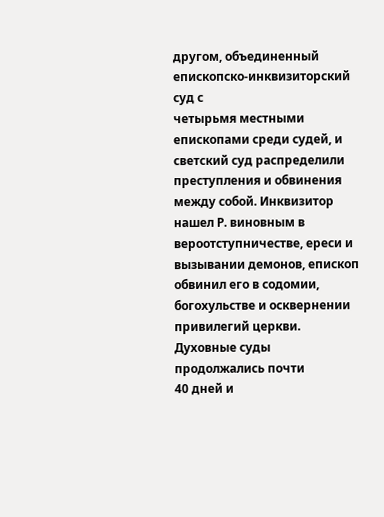другом, объединенный епископско-инквизиторский суд с
четырьмя местными епископами среди судей, и светский суд распределили
преступления и обвинения между собой. Инквизитор нашел Р. виновным в
вероотступничестве, ереси и вызывании демонов, епископ обвинил его в содомии,
богохульстве и осквернении привилегий церкви. Духовные суды продолжались почти
40 дней и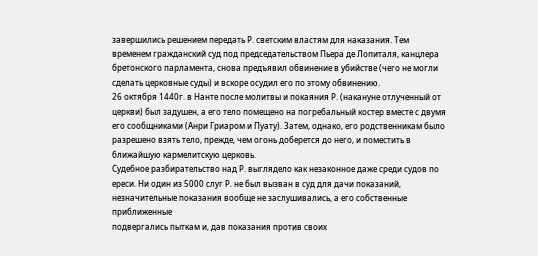завершились решением передать Р. светским властям для наказания. Тем
временем гражданский суд под председательством Пьера де Лопиталя, канцлера
бретонского парламента, снова предъявил обвинение в убийстве (чего не могли
сделать церковные суды) и вскоре осудил его по этому обвинению.
26 октября 1440г. в Нанте после молитвы и покаяния Р. (накануне отлученный от
церкви) был задушен, а его тело помещено на погребальный костер вместе с двумя
его сообщниками (Анри Гриаром и Пуату). Затем, однако, его родственникам было
разрешено взять тело, прежде, чем огонь доберется до него, и поместить в
ближайшую кармелитскую церковь.
Судебное разбирательство над Р. выглядело как незаконное даже среди судов по
ереси. Ни один из 5000 слуг Р. не был вызван в суд для дачи показаний,
незначительные показания вообще не заслушивались, а его собственные
приближенные
подвергались пыткам и, дав показания против своих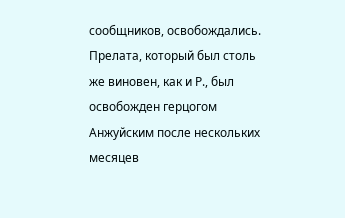сообщников, освобождались.
Прелата, который был столь же виновен, как и Р., был освобожден герцогом
Анжуйским после нескольких месяцев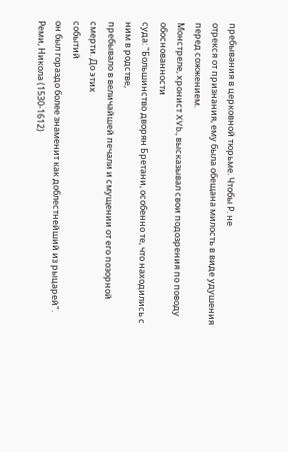пребывания в церковной тюрьме. Чтобы Р. не
отрекся от признания, ему была обещана милость в виде удушения перед сожжением.
Монстреле, хронист XVb., высказывал свои подозрения по поводу обоснованности
суда: "Большинство дворян Бретани, особенно те, что находились с ним в родстве,
пребывало в величайшей печали и смущении от его позорной смерти. До этих
событий
он был гораздо более знаменит как доблестнейший из рыцарей".
Реми, Никола (1530-1612)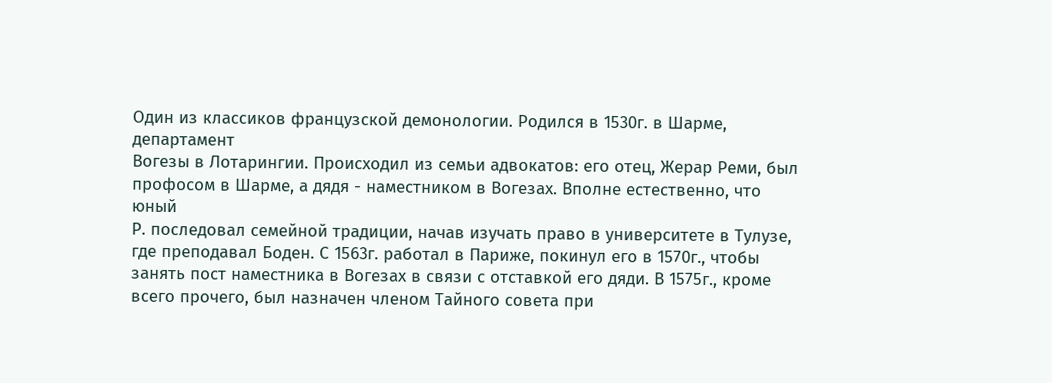Один из классиков французской демонологии. Родился в 1530г. в Шарме,
департамент
Вогезы в Лотарингии. Происходил из семьи адвокатов: его отец, Жерар Реми, был
профосом в Шарме, а дядя - наместником в Вогезах. Вполне естественно, что юный
Р. последовал семейной традиции, начав изучать право в университете в Тулузе,
где преподавал Боден. С 1563г. работал в Париже, покинул его в 1570г., чтобы
занять пост наместника в Вогезах в связи с отставкой его дяди. В 1575г., кроме
всего прочего, был назначен членом Тайного совета при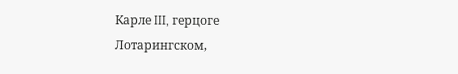Карле III, герцоге
Лотарингском,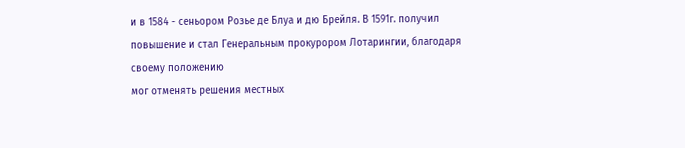и в 1584 - сеньором Розье де Блуа и дю Брейля. В 1591г. получил
повышение и стал Генеральным прокурором Лотарингии, благодаря своему положению
мог отменять решения местных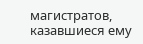магистратов, казавшиеся ему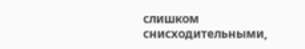слишком
снисходительными,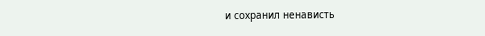и сохранил ненависть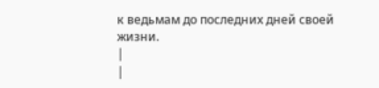к ведьмам до последних дней своей жизни.
|
|